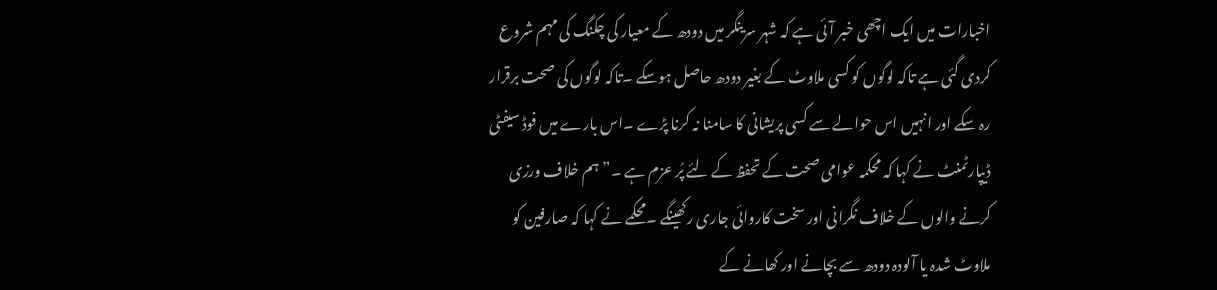اخبارات میں ایک اچھی خبر آئی ہے کہ شہر سرینگر میں دودھ کے معیار کی چکنگ کی مہم شروع کردی گئی ہے تاکہ لوگوں کو کسی ملاوٹ کے بغیر دودھ حاصل ہوسکے ۔تاکہ لوگوں کی صحت برقرار رہ سکے اور انہیں اس حوالے سے کسی پریشانی کا سامنا نہ کرنا پڑے ۔اس بارے میں فوڈ سیفٹی ڈیپارٹمنٹ نے کہا کہ محکمہ عوامی صحت کے تحفظ کے لئے پُر عزم ہے ۔”ہم خلاف ورزی کرنے والوں کے خلاف نگرانی اور سخت کاروائی جاری رکھینگے ۔محکمے نے کہا کہ صارفین کو ملاوٹ شدہ یا آلودہ دودھ سے بچانے اور کھانے کے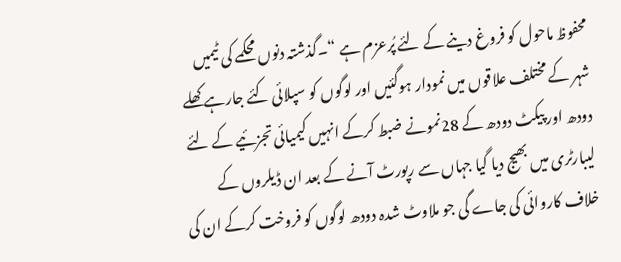محفوظ ماحول کو فروغ دینے کے لئے پُرعزم ہے “۔گذشتہ دنوں محکمے کی ٹیمیں شہر کے مختلف علاقوں میں نمودار ہوگئیں اور لوگوں کو سپلائی کئے جارہے کھلے دودھ اور پیکٹ دودھ کے 28نمونے ضبط کرکے انہیں کیمیائی تجزئیے کے لئے لیبارٹری میں بھیج دیا گیا جہاں سے رپورٹ آنے کے بعد ان ڈیلروں کے خلاف کاروائی کی جاے گی جو ملاوٹ شدہ دودھ لوگوں کو فروخت کرکے ان کی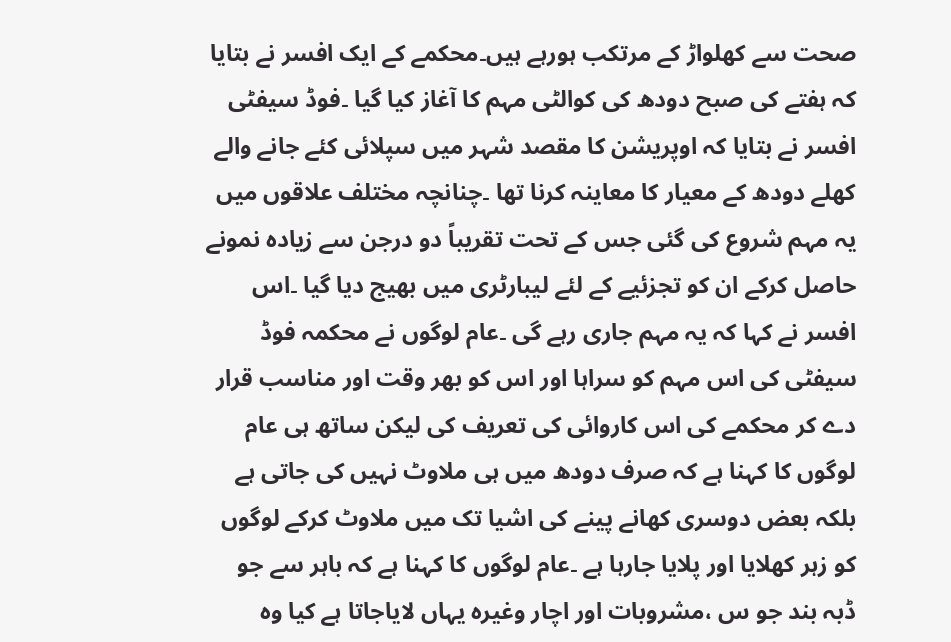صحت سے کھلواڑ کے مرتکب ہورہے ہیں۔محکمے کے ایک افسر نے بتایا کہ ہفتے کی صبح دودھ کی کوالٹی مہم کا آغاز کیا گیا ۔فوڈ سیفٹی افسر نے بتایا کہ اوپریشن کا مقصد شہر میں سپلائی کئے جانے والے کھلے دودھ کے معیار کا معاینہ کرنا تھا ۔چنانچہ مختلف علاقوں میں یہ مہم شروع کی گئی جس کے تحت تقریباً دو درجن سے زیادہ نمونے حاصل کرکے ان کو تجزئیے کے لئے لیبارٹری میں بھیج دیا گیا ۔اس افسر نے کہا کہ یہ مہم جاری رہے گی ۔عام لوگوں نے محکمہ فوڈ سیفٹی کی اس مہم کو سراہا اور اس کو بھر وقت اور مناسب قرار دے کر محکمے کی اس کاروائی کی تعریف کی لیکن ساتھ ہی عام لوگوں کا کہنا ہے کہ صرف دودھ میں ہی ملاوٹ نہیں کی جاتی ہے بلکہ بعض دوسری کھانے پینے کی اشیا تک میں ملاوٹ کرکے لوگوں کو زہر کھلایا اور پلایا جارہا ہے ۔عام لوگوں کا کہنا ہے کہ باہر سے جو ڈبہ بند جو س ،مشروبات اور اچار وغیرہ یہاں لایاجاتا ہے کیا وہ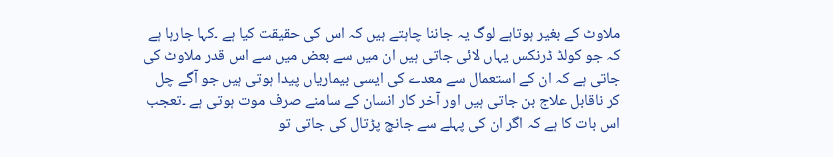ملاوٹ کے بغیر ہوتاہے لوگ یہ جاننا چاہتے ہیں کہ اس کی حقیقت کیا ہے ۔کہا جارہا ہے کہ جو کولڈ ڈرنکس یہاں لائی جاتی ہیں ان میں سے بعض میں سے اس قدر ملاوٹ کی جاتی ہے کہ ان کے استعمال سے معدے کی ایسی بیماریاں پیدا ہوتی ہیں جو آگے چل کر ناقابل علاج بن جاتی ہیں اور آخر کار انسان کے سامنے صرف موت ہوتی ہے ۔تعجب اس بات کا ہے کہ اگر ان کی پہلے سے جانچ پڑتال کی جاتی تو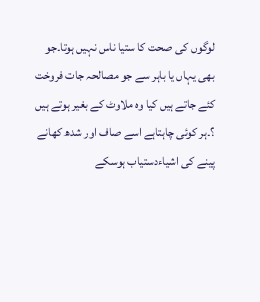لوگوں کی صحت کا ستیا ناس نہیں ہوتا۔جو بھی یہاں یا باہر سے جو مصالحہ جات فروخت کئے جاتے ہیں کیا وہ ملاوٹ کے بغیر ہوتے ہیں ؟۔ہر کوئی چاہتاہے اسے صاف اور شدھ کھانے پینے کی اشیاءدستیاب ہوسکے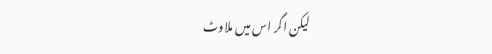لیکن اگر اس میں ملاوٹ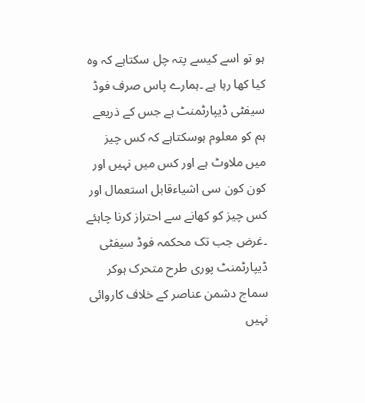ہو تو اسے کیسے پتہ چل سکتاہے کہ وہ کیا کھا رہا ہے ۔ہمارے پاس صرف فوڈ سیفٹی ڈیپارٹمنٹ ہے جس کے ذریعے ہم کو معلوم ہوسکتاہے کہ کس چیز میں ملاوٹ ہے اور کس میں نہیں اور کون کون سی اشیاءقابل استعمال اور کس چیز کو کھانے سے احتراز کرنا چاہئے ۔غرض جب تک محکمہ فوڈ سیفٹی ڈیپارٹمنٹ پوری طرح متحرک ہوکر سماج دشمن عناصر کے خلاف کاروائی نہیں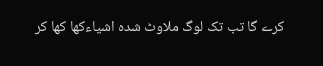کرے گا تب تک لوگ ملاوٹ شدہ اشیاءکھا کھا کر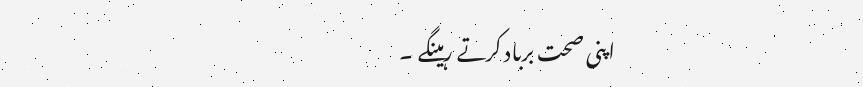اپنی صحت برباد کرتے رہینگے ۔